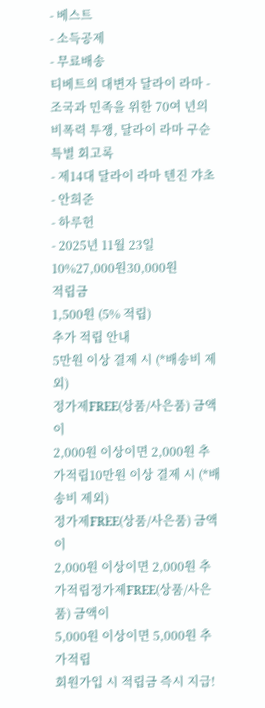- 베스트
- 소득공제
- 무료배송
티베트의 대변자 달라이 라마 - 조국과 민족을 위한 70여 년의 비폭력 투쟁, 달라이 라마 구순 특별 회고록
- 제14대 달라이 라마 텐진 갸초
- 안희준
- 하루헌
- 2025년 11월 23일
10%27,000원30,000원
적립금
1,500원 (5% 적립)
추가 적립 안내
5만원 이상 결제 시 (*배송비 제외)
정가제FREE(상품/사은품) 금액이
2,000원 이상이면 2,000원 추가적립10만원 이상 결제 시 (*배송비 제외)
정가제FREE(상품/사은품) 금액이
2,000원 이상이면 2,000원 추가적립정가제FREE(상품/사은품) 금액이
5,000원 이상이면 5,000원 추가적립
회원가입 시 적립금 즉시 지급!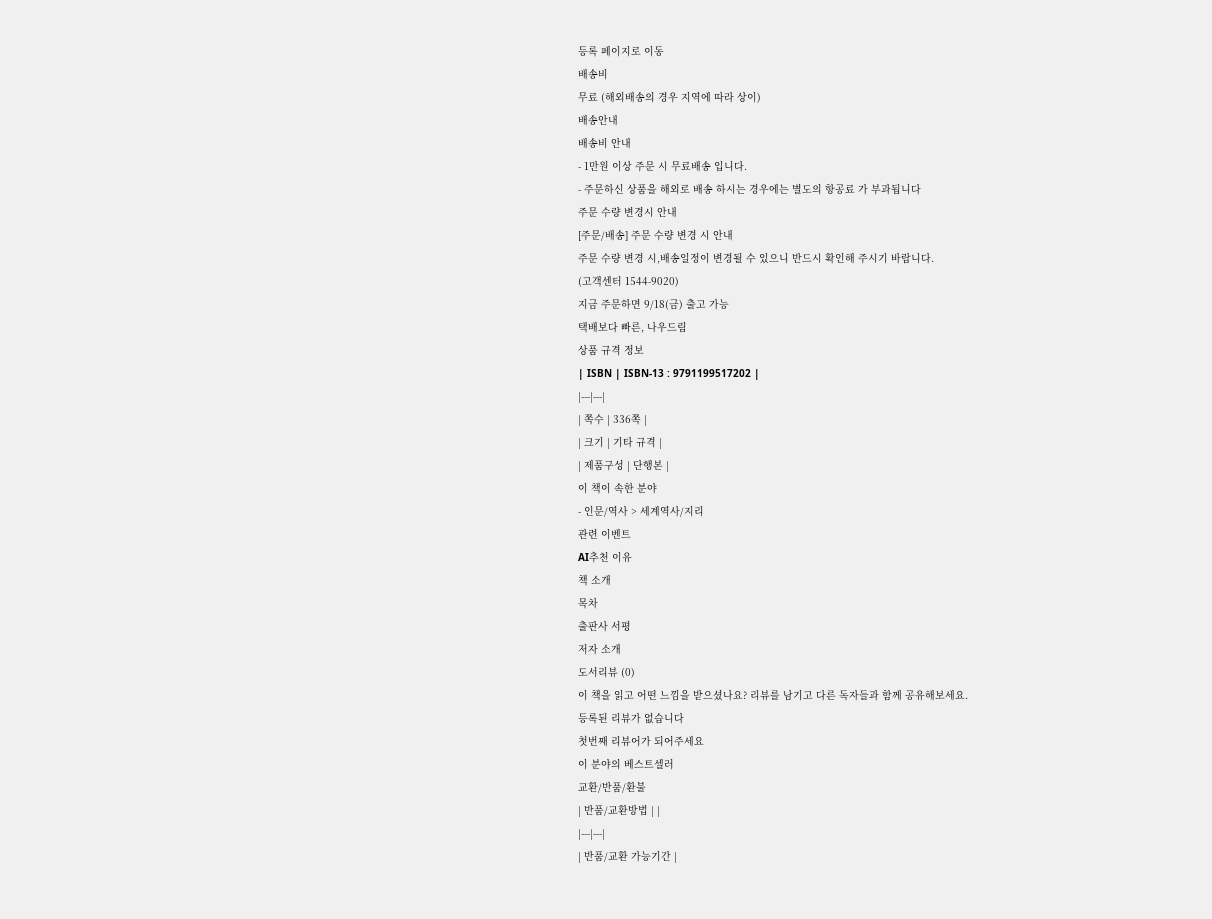등록 페이지로 이동
배송비
무료 (해외배송의 경우 지역에 따라 상이)
배송안내
배송비 안내
- 1만원 이상 주문 시 무료배송 입니다.
- 주문하신 상품을 해외로 배송 하시는 경우에는 별도의 항공료 가 부과됩니다
주문 수량 변경시 안내
[주문/배송] 주문 수량 변경 시 안내
주문 수량 변경 시,배송일정이 변경될 수 있으니 반드시 확인해 주시기 바랍니다.
(고객센터 1544-9020)
지금 주문하면 9/18(금) 출고 가능
택배보다 빠른, 나우드림
상품 규격 정보
| ISBN | ISBN-13 : 9791199517202 |
|---|---|
| 쪽수 | 336쪽 |
| 크기 | 기타 규격 |
| 제품구성 | 단행본 |
이 책이 속한 분야
- 인문/역사 > 세계역사/지리
관련 이벤트
AI추천 이유
책 소개
목차
출판사 서평
저자 소개
도서리뷰 (0)
이 책을 읽고 어떤 느낌을 받으셨나요? 리뷰를 남기고 다른 독자들과 함께 공유해보세요.
등록된 리뷰가 없습니다
첫번째 리뷰어가 되어주세요
이 분야의 베스트셀러
교환/반품/환불
| 반품/교환방법 | |
|---|---|
| 반품/교환 가능기간 |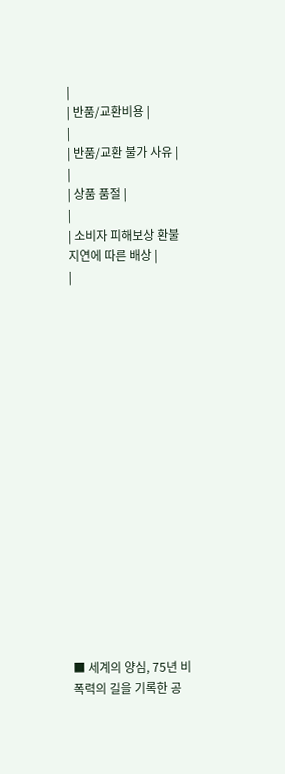|
| 반품/교환비용 |
|
| 반품/교환 불가 사유 |
|
| 상품 품절 |
|
| 소비자 피해보상 환불지연에 따른 배상 |
|


















■ 세계의 양심, 75년 비폭력의 길을 기록한 공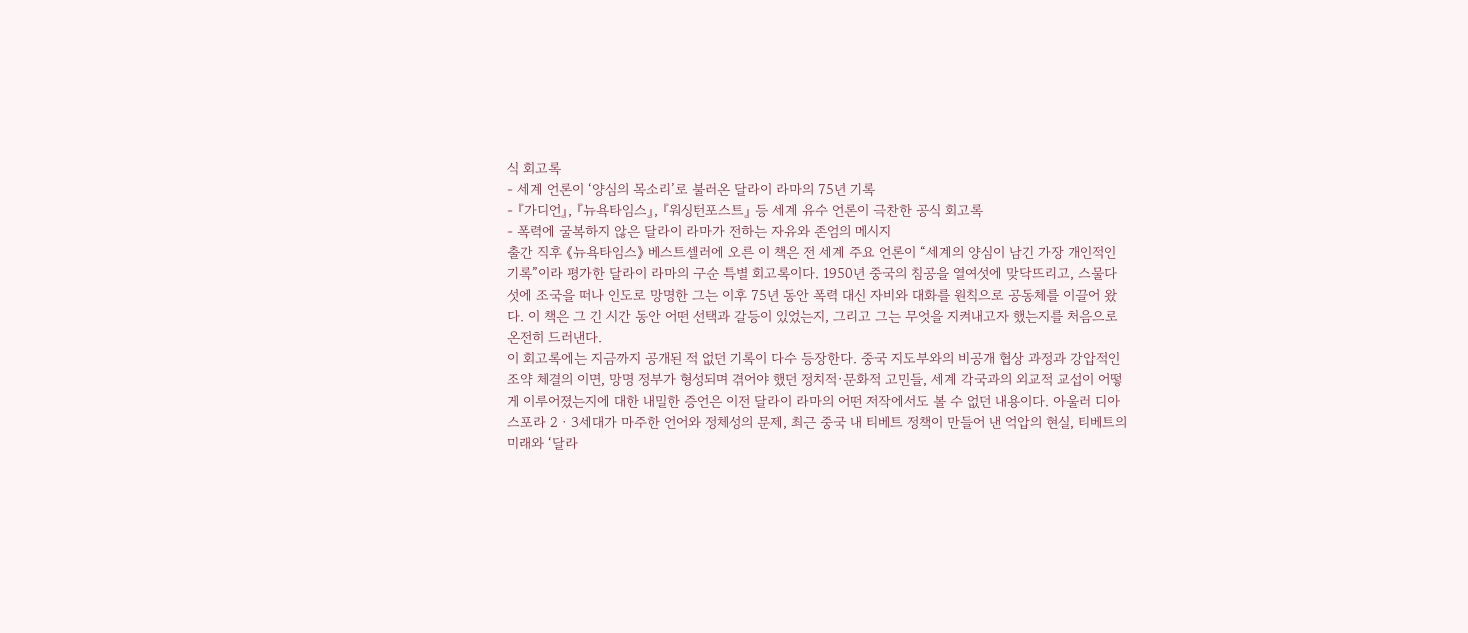식 회고록
- 세계 언론이 ‘양심의 목소리’로 불러온 달라이 라마의 75년 기록
- 『가디언』, 『뉴욕타임스』, 『워싱턴포스트』 등 세계 유수 언론이 극찬한 공식 회고록
- 폭력에 굴복하지 않은 달라이 라마가 전하는 자유와 존엄의 메시지
출간 직후 《뉴욕타임스》 베스트셀러에 오른 이 책은 전 세계 주요 언론이 “세계의 양심이 남긴 가장 개인적인 기록”이라 평가한 달라이 라마의 구순 특별 회고록이다. 1950년 중국의 침공을 열여섯에 맞닥뜨리고, 스물다섯에 조국을 떠나 인도로 망명한 그는 이후 75년 동안 폭력 대신 자비와 대화를 원칙으로 공동체를 이끌어 왔다. 이 책은 그 긴 시간 동안 어떤 선택과 갈등이 있었는지, 그리고 그는 무엇을 지켜내고자 했는지를 처음으로 온전히 드러낸다.
이 회고록에는 지금까지 공개된 적 없던 기록이 다수 등장한다. 중국 지도부와의 비공개 협상 과정과 강압적인 조약 체결의 이면, 망명 정부가 형성되며 겪어야 했던 정치적·문화적 고민들, 세계 각국과의 외교적 교섭이 어떻게 이루어졌는지에 대한 내밀한 증언은 이전 달라이 라마의 어떤 저작에서도 볼 수 없던 내용이다. 아울러 디아스포라 2ㆍ3세대가 마주한 언어와 정체성의 문제, 최근 중국 내 티베트 정책이 만들어 낸 억압의 현실, 티베트의 미래와 ‘달라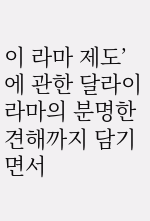이 라마 제도’에 관한 달라이 라마의 분명한 견해까지 담기면서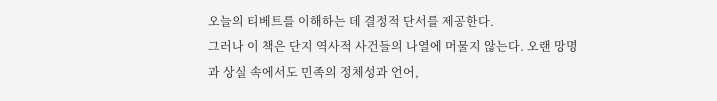오늘의 티베트를 이해하는 데 결정적 단서를 제공한다.
그러나 이 책은 단지 역사적 사건들의 나열에 머물지 않는다. 오랜 망명과 상실 속에서도 민족의 정체성과 언어,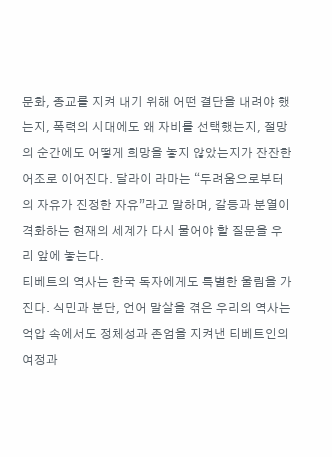문화, 종교를 지켜 내기 위해 어떤 결단을 내려야 했는지, 폭력의 시대에도 왜 자비를 선택했는지, 절망의 순간에도 어떻게 희망을 놓지 않았는지가 잔잔한 어조로 이어진다. 달라이 라마는 “두려움으로부터의 자유가 진정한 자유”라고 말하며, 갈등과 분열이 격화하는 현재의 세계가 다시 물어야 할 질문을 우리 앞에 놓는다.
티베트의 역사는 한국 독자에게도 특별한 울림을 가진다. 식민과 분단, 언어 말살을 겪은 우리의 역사는 억압 속에서도 정체성과 존엄을 지켜낸 티베트인의 여정과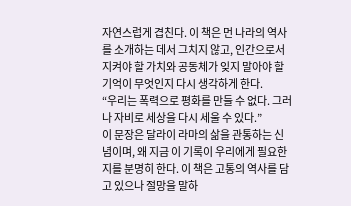자연스럽게 겹친다. 이 책은 먼 나라의 역사를 소개하는 데서 그치지 않고, 인간으로서 지켜야 할 가치와 공동체가 잊지 말아야 할 기억이 무엇인지 다시 생각하게 한다.
“우리는 폭력으로 평화를 만들 수 없다. 그러나 자비로 세상을 다시 세울 수 있다.”
이 문장은 달라이 라마의 삶을 관통하는 신념이며, 왜 지금 이 기록이 우리에게 필요한지를 분명히 한다. 이 책은 고통의 역사를 담고 있으나 절망을 말하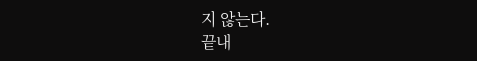지 않는다.
끝내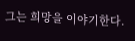그는 희망을 이야기한다.